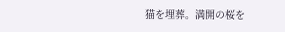猫を埋葬。満開の桜を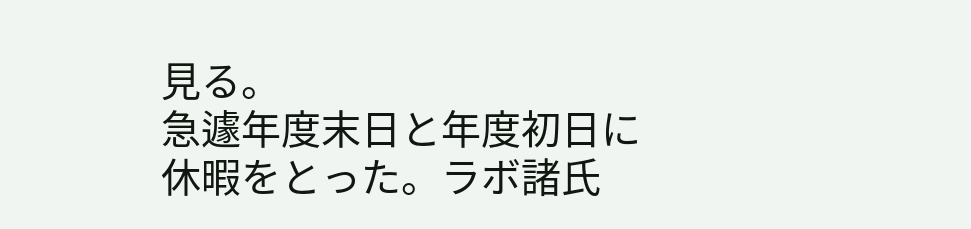見る。
急遽年度末日と年度初日に休暇をとった。ラボ諸氏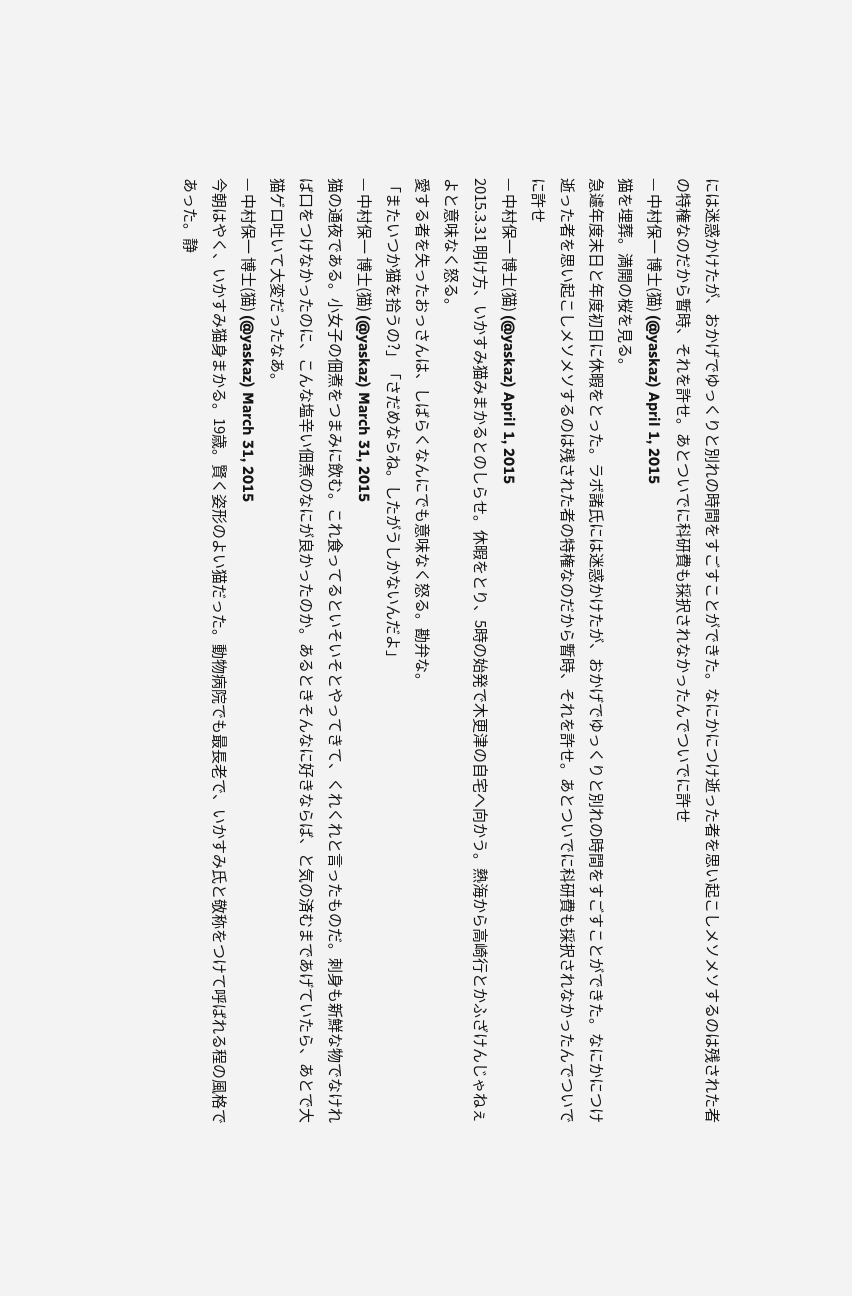には迷惑かけたが、おかげでゆっくりと別れの時間をすごすことができた。なにかにつけ逝った者を思い起こしメソメソするのは残された者の特権なのだから暫時、それを許せ。あとついでに科研費も採択されなかったんでついでに許せ
— 中村保一 博士(猫) (@yaskaz) April 1, 2015
猫を埋葬。満開の桜を見る。
急遽年度末日と年度初日に休暇をとった。ラボ諸氏には迷惑かけたが、おかげでゆっくりと別れの時間をすごすことができた。なにかにつけ逝った者を思い起こしメソメソするのは残された者の特権なのだから暫時、それを許せ。あとついでに科研費も採択されなかったんでついでに許せ
— 中村保一 博士(猫) (@yaskaz) April 1, 2015
2015.3.31 明け方、いかすみ猫みまかるとのしらせ。休暇をとり、5時の始発で木更津の自宅へ向かう。熱海から高崎行とかふざけんじゃねぇよと意味なく怒る。
愛する者を失ったおっさんは、しばらくなんにでも意味なく怒る。勘弁な。
「またいつか猫を拾うの?」「さだめならね。したがうしかないんだよ」
— 中村保一 博士(猫) (@yaskaz) March 31, 2015
猫の通夜である。小女子の佃煮をつまみに飲む。これ食ってるといそいそとやってきて、くれくれと言ったものだ。刺身も新鮮な物でなければ口をつけなかったのに、こんな塩辛い佃煮のなにが良かったのか。あるときそんなに好きならば、と気の済むまであげていたら、あとで大猫ゲロ吐いて大変だったなあ。
— 中村保一 博士(猫) (@yaskaz) March 31, 2015
今朝はやく、いかすみ猫身まかる。19歳。賢く姿形のよい猫だった。動物病院でも最長老で、いかすみ氏と敬称をつけて呼ばれる程の風格であった。静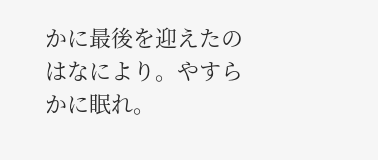かに最後を迎えたのはなにより。やすらかに眠れ。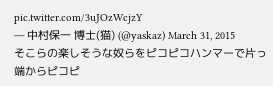pic.twitter.com/3uJOzWcjzY
— 中村保一 博士(猫) (@yaskaz) March 31, 2015
そこらの楽しそうな奴らをピコピコハンマーで片っ端からピコピ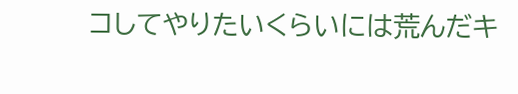コしてやりたいくらいには荒んだキ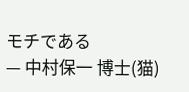モチである
— 中村保一 博士(猫)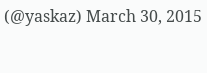(@yaskaz) March 30, 2015